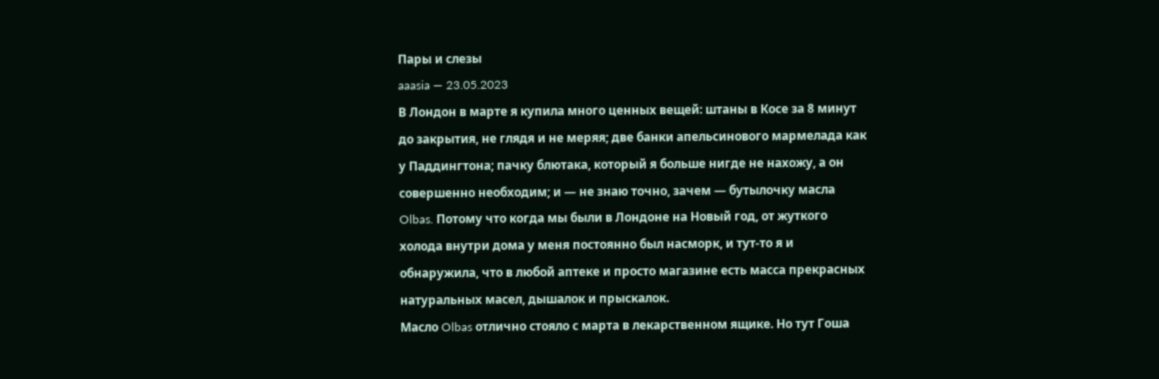Пары и слезы
aaasia — 23.05.2023
В Лондон в марте я купила много ценных вещей: штаны в Косе за 8 минут до закрытия, не глядя и не меряя; две банки апельсинового мармелада как у Паддингтона; пачку блютака, который я больше нигде не нахожу, а он совершенно необходим; и — не знаю точно, зачем — бутылочку масла Olbas. Потому что когда мы были в Лондоне на Новый год, от жуткого холода внутри дома у меня постоянно был насморк, и тут-то я и обнаружила, что в любой аптеке и просто магазине есть масса прекрасных натуральных масел, дышалок и прыскалок.
Масло Olbas отлично стояло с марта в лекарственном ящике. Но тут Гоша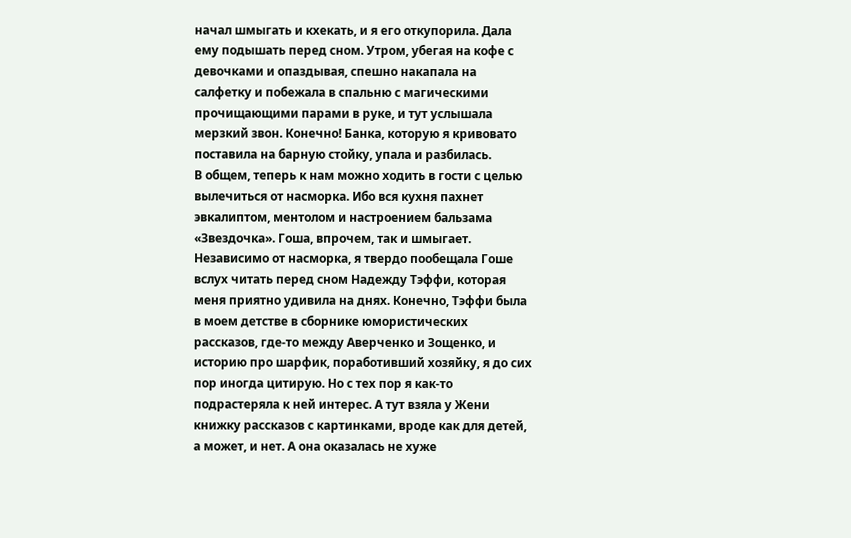начал шмыгать и кхекать, и я его откупорила. Дала ему подышать перед сном. Утром, убегая на кофе с девочками и опаздывая, спешно накапала на салфетку и побежала в спальню с магическими прочищающими парами в руке, и тут услышала мерзкий звон. Конечно! Банка, которую я кривовато поставила на барную стойку, упала и разбилась.
В общем, теперь к нам можно ходить в гости с целью вылечиться от насморка. Ибо вся кухня пахнет эвкалиптом, ментолом и настроением бальзама «Звездочка». Гоша, впрочем, так и шмыгает.
Независимо от насморка, я твердо пообещала Гоше вслух читать перед сном Надежду Тэффи, которая меня приятно удивила на днях. Конечно, Тэффи была в моем детстве в сборнике юмористических рассказов, где-то между Аверченко и Зощенко, и историю про шарфик, поработивший хозяйку, я до сих пор иногда цитирую. Но с тех пор я как-то подрастеряла к ней интерес. А тут взяла у Жени книжку рассказов с картинками, вроде как для детей, а может, и нет. А она оказалась не хуже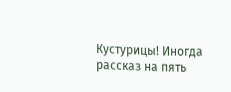Кустурицы! Иногда рассказ на пять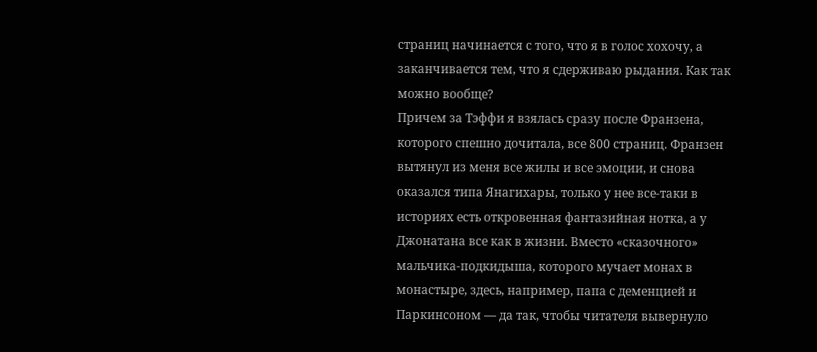страниц начинается с того, что я в голос хохочу, а заканчивается тем, что я сдерживаю рыдания. Как так можно вообще?
Причем за Тэффи я взялась сразу после Франзена, которого спешно дочитала, все 800 страниц. Франзен вытянул из меня все жилы и все эмоции, и снова оказался типа Янагихары, только у нее все-таки в историях есть откровенная фантазийная нотка, а у Джонатана все как в жизни. Вместо «сказочного» мальчика-подкидыша, которого мучает монах в монастыре, здесь, например, папа с деменцией и Паркинсоном — да так, чтобы читателя вывернуло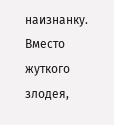наизнанку. Вместо жуткого злодея,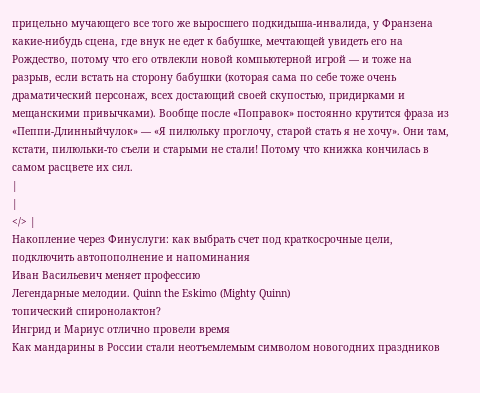прицельно мучающего все того же выросшего подкидыша-инвалида, у Франзена какие-нибудь сцена, где внук не едет к бабушке, мечтающей увидеть его на Рождество, потому что его отвлекли новой компьютерной игрой — и тоже на разрыв, если встать на сторону бабушки (которая сама по себе тоже очень драматический персонаж, всех достающий своей скупостью, придирками и мещанскими привычками). Вообще после «Поправок» постоянно крутится фраза из «Пеппи-Длинныйчулок» — «Я пилюльку проглочу, старой стать я не хочу». Они там, кстати, пилюльки-то съели и старыми не стали! Потому что книжка кончилась в самом расцвете их сил.
|
|
</> |
Накопление через Финуслуги: как выбрать счет под краткосрочные цели, подключить автопополнение и напоминания
Иван Васильевич меняет профессию
Легендарные мелодии. Quinn the Eskimo (Mighty Quinn)
топический спиронолактон?
Ингрид и Мариус отлично провели время
Как мандарины в России стали неотъемлемым символом новогодних праздников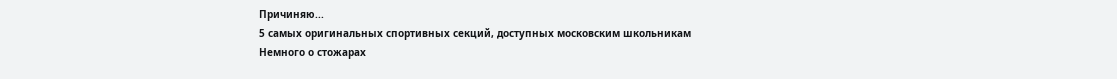Причиняю...
5 самых оригинальных спортивных секций, доступных московским школьникам
Немного о стожарах